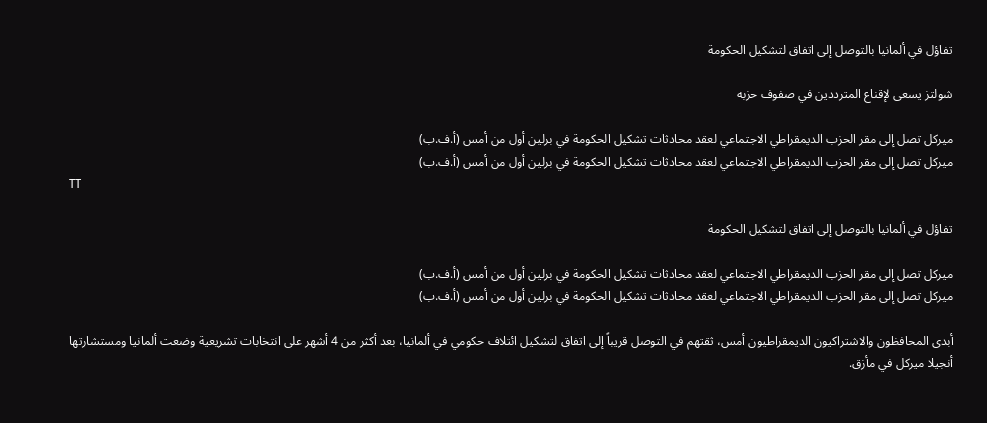تفاؤل في ألمانيا بالتوصل إلى اتفاق لتشكيل الحكومة

شولتز يسعى لإقناع المترددين في صفوف حزبه

ميركل تصل إلى مقر الحزب الديمقراطي الاجتماعي لعقد محادثات تشكيل الحكومة في برلين أول من أمس (أ.ف.ب)
ميركل تصل إلى مقر الحزب الديمقراطي الاجتماعي لعقد محادثات تشكيل الحكومة في برلين أول من أمس (أ.ف.ب)
TT

تفاؤل في ألمانيا بالتوصل إلى اتفاق لتشكيل الحكومة

ميركل تصل إلى مقر الحزب الديمقراطي الاجتماعي لعقد محادثات تشكيل الحكومة في برلين أول من أمس (أ.ف.ب)
ميركل تصل إلى مقر الحزب الديمقراطي الاجتماعي لعقد محادثات تشكيل الحكومة في برلين أول من أمس (أ.ف.ب)

أبدى المحافظون والاشتراكيون الديمقراطيون أمس، ثقتهم في التوصل قريباً إلى اتفاق لتشكيل ائتلاف حكومي في ألمانيا، بعد أكثر من 4 أشهر على انتخابات تشريعية وضعت ألمانيا ومستشارتها أنجيلا ميركل في مأزق.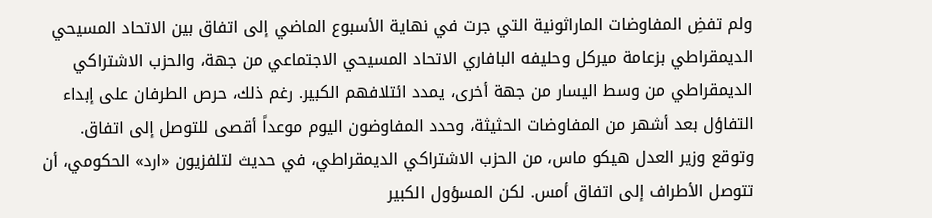ولم تفضِ المفاوضات الماراثونية التي جرت في نهاية الأسبوع الماضي إلى اتفاق بين الاتحاد المسيحي الديمقراطي بزعامة ميركل وحليفه البافاري الاتحاد المسيحي الاجتماعي من جهة، والحزب الاشتراكي الديمقراطي من وسط اليسار من جهة أخرى، يمدد ائتلافهم الكبير. رغم ذلك، حرص الطرفان على إبداء التفاؤل بعد أشهر من المفاوضات الحثيثة، وحدد المفاوضون اليوم موعداً أقصى للتوصل إلى اتفاق.
وتوقع وزير العدل هيكو ماس، من الحزب الاشتراكي الديمقراطي، في حديث لتلفزيون «ارد» الحكومي، أن تتوصل الأطراف إلى اتفاق أمس. لكن المسؤول الكبير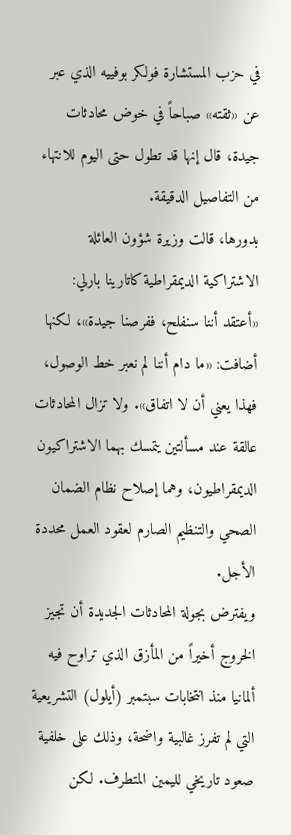في حزب المستشارة فولكر بوفييه الذي عبر عن «ثقته» صباحاً في خوض محادثات جيدة، قال إنها قد تطول حتى اليوم للانتهاء من التفاصيل الدقيقة.
بدورها، قالت وزيرة شؤون العائلة الاشتراكية الديمقراطية كاتارينا بارلي: «أعتقد أننا سنفلح، ففرصنا جيدة»، لكنها أضافت: «ما دام أننا لم نعبر خط الوصول، فهذا يعني أن لا اتفاق». ولا تزال المحادثات عالقة عند مسألتين يتمسك بهما الاشتراكيون الديمقراطيون، وهما إصلاح نظام الضمان الصحي والتنظيم الصارم لعقود العمل محددة الأجل.
ويفترض بجولة المحادثات الجديدة أن تجيز الخروج أخيراً من المأزق الذي تراوح فيه ألمانيا منذ انتخابات سبتمبر (أيلول) التشريعية التي لم تفرز غالبية واضحة، وذلك على خلفية صعود تاريخي لليمين المتطرف. لكن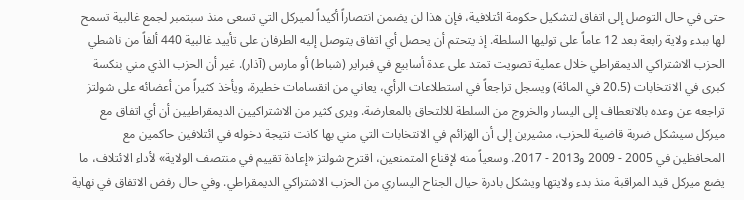حتى في حال التوصل إلى اتفاق لتشكيل حكومة ائتلافية، فإن هذا لن يضمن انتصاراً أكيداً لميركل التي تسعى منذ سبتمبر لجمع غالبية تسمح لها ببدء ولاية رابعة بعد 12 عاماً على توليها السلطة. إذ يتحتم أن يحصل أي اتفاق يتوصل إليه الطرفان على تأييد غالبية 440 ألفاً من ناشطي الحزب الاشتراكي الديمقراطي خلال عملية تصويت تمتد على عدة أسابيع في فبراير (شباط) أو مارس (آذار). غير أن الحزب الذي مني بنكسة كبرى في الانتخابات (20.5 في المائة) ويسجل تراجعاً في استطلاعات الرأي، يعاني من انقسامات خطيرة، ويأخذ كثيراً من أعضائه على شولتز تراجعه عن وعده بالانعطاف إلى اليسار والخروج من السلطة للالتحاق بالمعارضة. ويرى كثير من الاشتراكيين الديمقراطيين أن أي اتفاق مع ميركل سيشكل ضربة قاضية للحزب، مشيرين إلى أن الهزائم في الانتخابات التي مني بها كانت نتيجة دخوله في ائتلافين حاكمين مع المحافظين في 2005 - 2009 و2013 - 2017. وسعياً منه لإقناع المتمنعين، اقترح شولتز «إعادة تقييم في منتصف الولاية» لأداء الائتلاف، ما يضع ميركل قيد المراقبة منذ بدء ولايتها ويشكل بادرة حيال الجناح اليساري من الحزب الاشتراكي الديمقراطي. وفي حال رفض الاتفاق في نهاية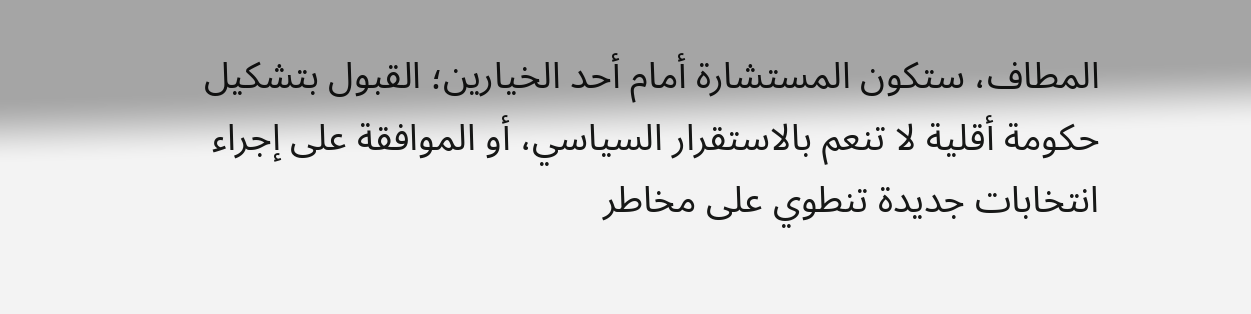المطاف، ستكون المستشارة أمام أحد الخيارين؛ القبول بتشكيل حكومة أقلية لا تنعم بالاستقرار السياسي، أو الموافقة على إجراء انتخابات جديدة تنطوي على مخاطر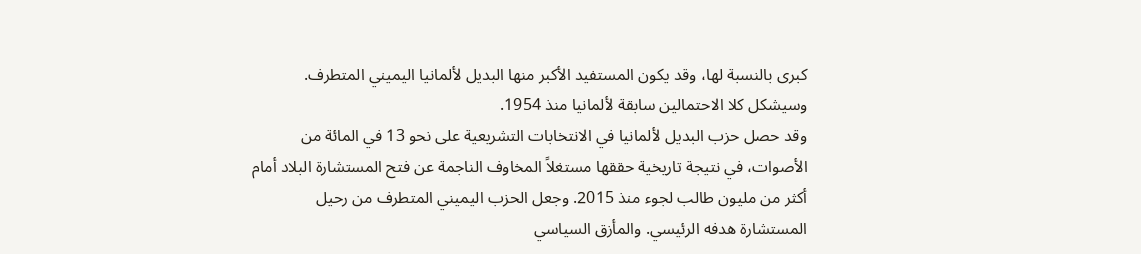كبرى بالنسبة لها، وقد يكون المستفيد الأكبر منها البديل لألمانيا اليميني المتطرف. وسيشكل كلا الاحتمالين سابقة لألمانيا منذ 1954.
وقد حصل حزب البديل لألمانيا في الانتخابات التشريعية على نحو 13 في المائة من الأصوات، في نتيجة تاريخية حققها مستغلاً المخاوف الناجمة عن فتح المستشارة البلاد أمام أكثر من مليون طالب لجوء منذ 2015. وجعل الحزب اليميني المتطرف من رحيل المستشارة هدفه الرئيسي. والمأزق السياسي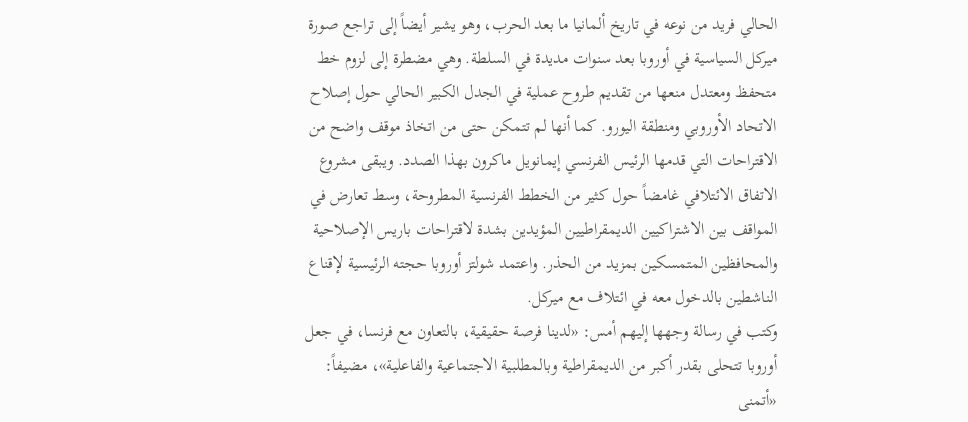الحالي فريد من نوعه في تاريخ ألمانيا ما بعد الحرب، وهو يشير أيضاً إلى تراجع صورة ميركل السياسية في أوروبا بعد سنوات مديدة في السلطة. وهي مضطرة إلى لزوم خط متحفظ ومعتدل منعها من تقديم طروح عملية في الجدل الكبير الحالي حول إصلاح الاتحاد الأوروبي ومنطقة اليورو. كما أنها لم تتمكن حتى من اتخاذ موقف واضح من الاقتراحات التي قدمها الرئيس الفرنسي إيمانويل ماكرون بهذا الصدد. ويبقى مشروع الاتفاق الائتلافي غامضاً حول كثير من الخطط الفرنسية المطروحة، وسط تعارض في المواقف بين الاشتراكيين الديمقراطيين المؤيدين بشدة لاقتراحات باريس الإصلاحية والمحافظين المتمسكين بمزيد من الحذر. واعتمد شولتز أوروبا حجته الرئيسية لإقناع الناشطين بالدخول معه في ائتلاف مع ميركل.
وكتب في رسالة وجهها إليهم أمس: «لدينا فرصة حقيقية، بالتعاون مع فرنسا، في جعل أوروبا تتحلى بقدر أكبر من الديمقراطية وبالمطلبية الاجتماعية والفاعلية»، مضيفاً: «أتمنى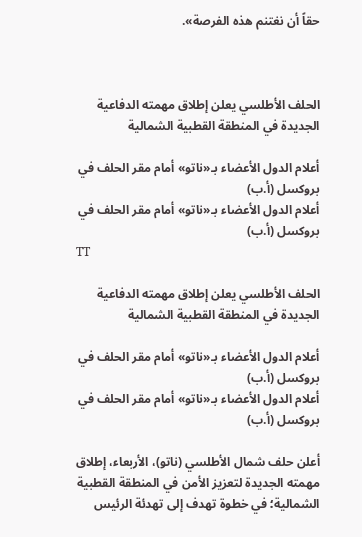حقاً أن نغتنم هذه الفرصة».



الحلف الأطلسي يعلن إطلاق مهمته الدفاعية الجديدة في المنطقة القطبية الشمالية

أعلام الدول الأعضاء بـ«ناتو» أمام مقر الحلف في بروكسل (أ.ب)
أعلام الدول الأعضاء بـ«ناتو» أمام مقر الحلف في بروكسل (أ.ب)
TT

الحلف الأطلسي يعلن إطلاق مهمته الدفاعية الجديدة في المنطقة القطبية الشمالية

أعلام الدول الأعضاء بـ«ناتو» أمام مقر الحلف في بروكسل (أ.ب)
أعلام الدول الأعضاء بـ«ناتو» أمام مقر الحلف في بروكسل (أ.ب)

أعلن حلف شمال الأطلسي (ناتو)، الأربعاء، إطلاق مهمته الجديدة لتعزيز الأمن في المنطقة القطبية الشمالية؛ في خطوة تهدف إلى تهدئة الرئيس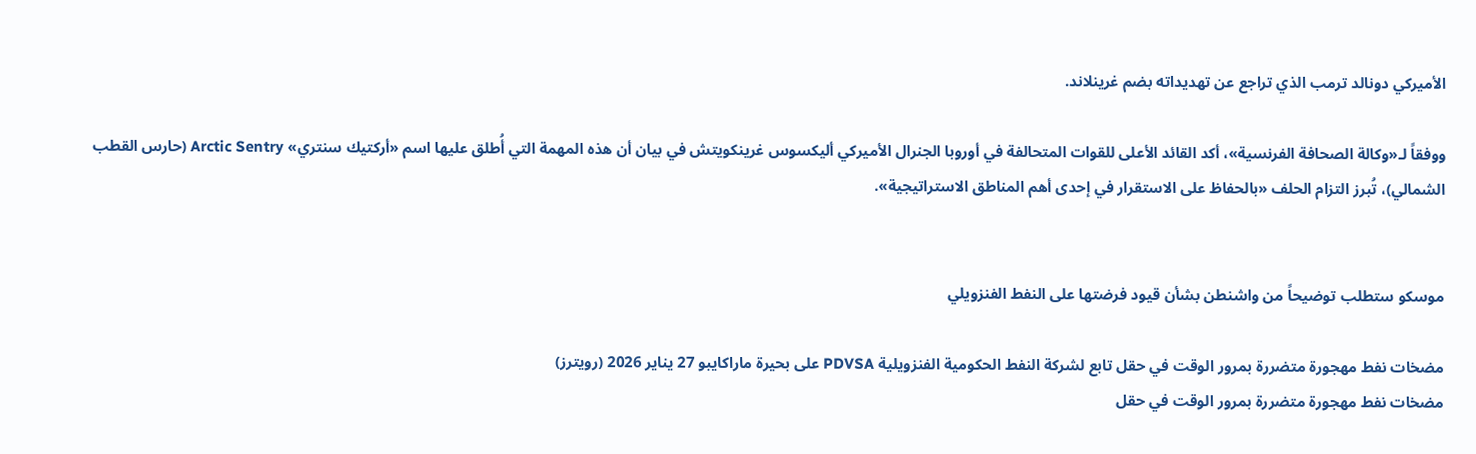الأميركي دونالد ترمب الذي تراجع عن تهديداته بضم غرينلاند.

ووفقاً لـ«وكالة الصحافة الفرنسية»، أكد القائد الأعلى للقوات المتحالفة في أوروبا الجنرال الأميركي أليكسوس غرينكويتش في بيان أن هذه المهمة التي أُطلق عليها اسم «أركتيك سنتري» Arctic Sentry (حارس القطب الشمالي)، تُبرز التزام الحلف «بالحفاظ على الاستقرار في إحدى أهم المناطق الاستراتيجية».


موسكو ستطلب توضيحاً من واشنطن بشأن قيود فرضتها على النفط الفنزويلي

مضخات نفط مهجورة متضررة بمرور الوقت في حقل تابع لشركة النفط الحكومية الفنزويلية PDVSA على بحيرة ماراكايبو 27 يناير 2026 (رويترز)
مضخات نفط مهجورة متضررة بمرور الوقت في حقل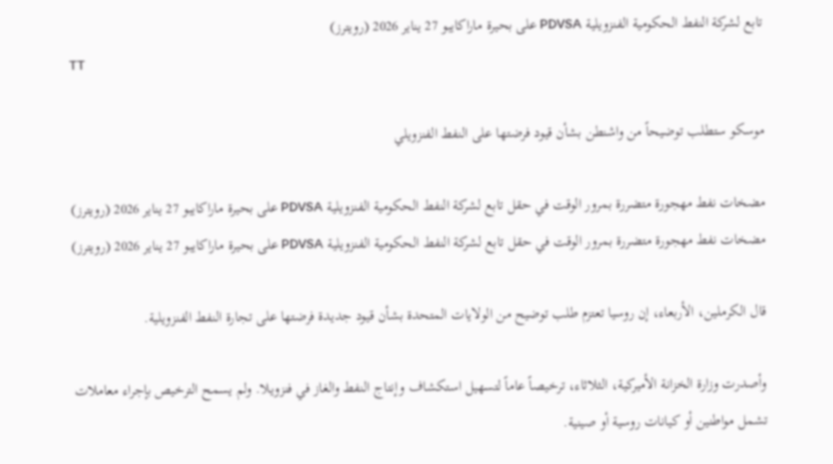تابع لشركة النفط الحكومية الفنزويلية PDVSA على بحيرة ماراكايبو 27 يناير 2026 (رويترز)
TT

موسكو ستطلب توضيحاً من واشنطن بشأن قيود فرضتها على النفط الفنزويلي

مضخات نفط مهجورة متضررة بمرور الوقت في حقل تابع لشركة النفط الحكومية الفنزويلية PDVSA على بحيرة ماراكايبو 27 يناير 2026 (رويترز)
مضخات نفط مهجورة متضررة بمرور الوقت في حقل تابع لشركة النفط الحكومية الفنزويلية PDVSA على بحيرة ماراكايبو 27 يناير 2026 (رويترز)

قال الكرملين، الأربعاء، إن روسيا تعتزم طلب توضيح من الولايات المتحدة بشأن قيود جديدة فرضتها على تجارة النفط الفنزويلية.

وأصدرت وزارة الخزانة الأميركية، الثلاثاء، ترخيصاً عاماً لتسهيل استكشاف وإنتاج النفط والغاز في فنزويلا. ولم يسمح الترخيص بإجراء معاملات تشمل مواطنين أو كيانات روسية أو صينية.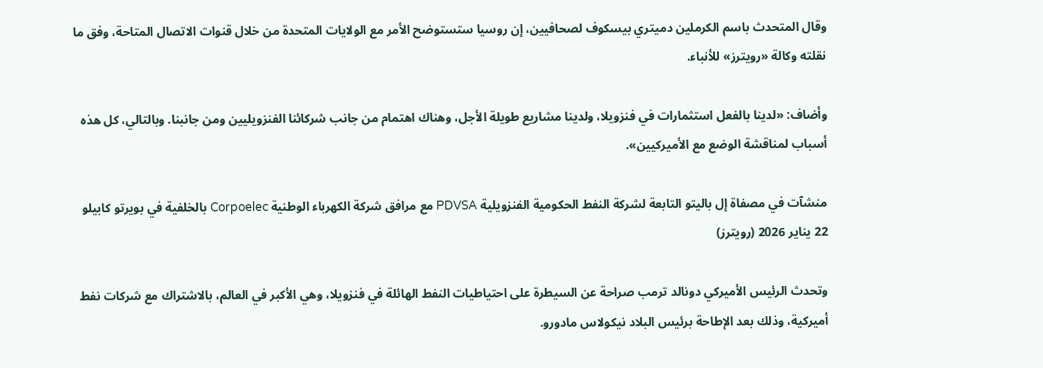وقال المتحدث باسم الكرملين دميتري بيسكوف لصحافيين، إن روسيا ستستوضح الأمر مع الولايات المتحدة من خلال قنوات الاتصال المتاحة، وفق ما نقلته وكالة «رويترز» للأنباء.

وأضاف: «لدينا بالفعل استثمارات في فنزويلا، ولدينا مشاريع طويلة الأجل، وهناك اهتمام من جانب شركائنا الفنزويليين ومن جانبنا. وبالتالي، كل هذه أسباب لمناقشة الوضع مع الأميركيين».

منشآت في مصفاة إل باليتو التابعة لشركة النفط الحكومية الفنزويلية PDVSA مع مرافق شركة الكهرباء الوطنية Corpoelec بالخلفية في بويرتو كابيلو 22 يناير 2026 (رويترز)

وتحدث الرئيس الأميركي دونالد ترمب صراحة عن السيطرة على احتياطيات النفط الهائلة في فنزويلا، وهي الأكبر في العالم، بالاشتراك مع شركات نفط أميركية، وذلك بعد الإطاحة برئيس البلاد نيكولاس مادورو.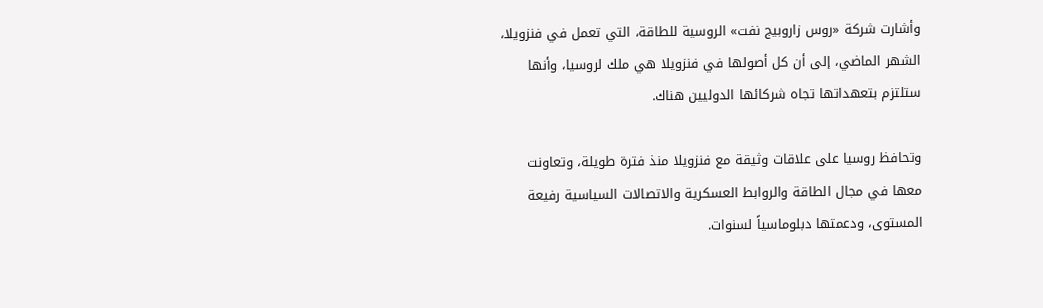وأشارت شركة «روس زاروبيج نفت» الروسية للطاقة، التي تعمل في فنزويلا، الشهر الماضي، إلى أن كل أصولها في فنزويلا هي ملك لروسيا، وأنها ستلتزم بتعهداتها تجاه شركائها الدوليين هناك.

وتحافظ روسيا على علاقات وثيقة مع فنزويلا منذ فترة طويلة، وتعاونت معها في مجال الطاقة والروابط العسكرية والاتصالات السياسية رفيعة المستوى، ودعمتها دبلوماسياً لسنوات.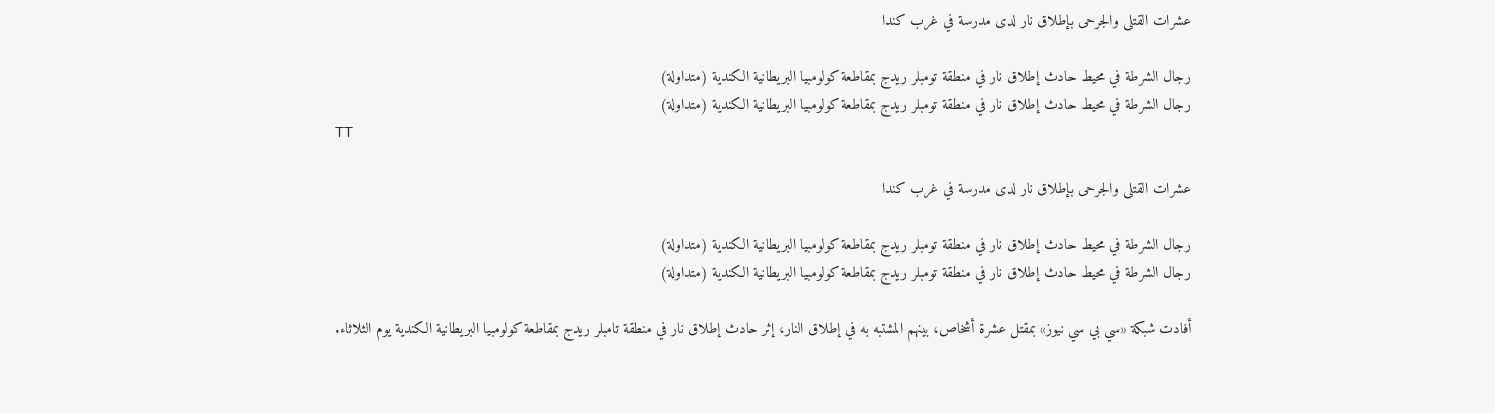عشرات القتلى والجرحى بإطلاق نار لدى مدرسة في غرب كندا

رجال الشرطة في محيط حادث إطلاق نار في منطقة تومبلر ريدج بمقاطعة كولومبيا البريطانية الكندية (متداولة)
رجال الشرطة في محيط حادث إطلاق نار في منطقة تومبلر ريدج بمقاطعة كولومبيا البريطانية الكندية (متداولة)
TT

عشرات القتلى والجرحى بإطلاق نار لدى مدرسة في غرب كندا

رجال الشرطة في محيط حادث إطلاق نار في منطقة تومبلر ريدج بمقاطعة كولومبيا البريطانية الكندية (متداولة)
رجال الشرطة في محيط حادث إطلاق نار في منطقة تومبلر ريدج بمقاطعة كولومبيا البريطانية الكندية (متداولة)

أفادت شبكة «سي بي سي نيوز» بمقتل عشرة أشخاص، بينهم المشتبه به في إطلاق النار، إثر حادث إطلاق نار في منطقة تامبلر ريدج بمقاطعة كولومبيا البريطانية الكندية يوم الثلاثاء.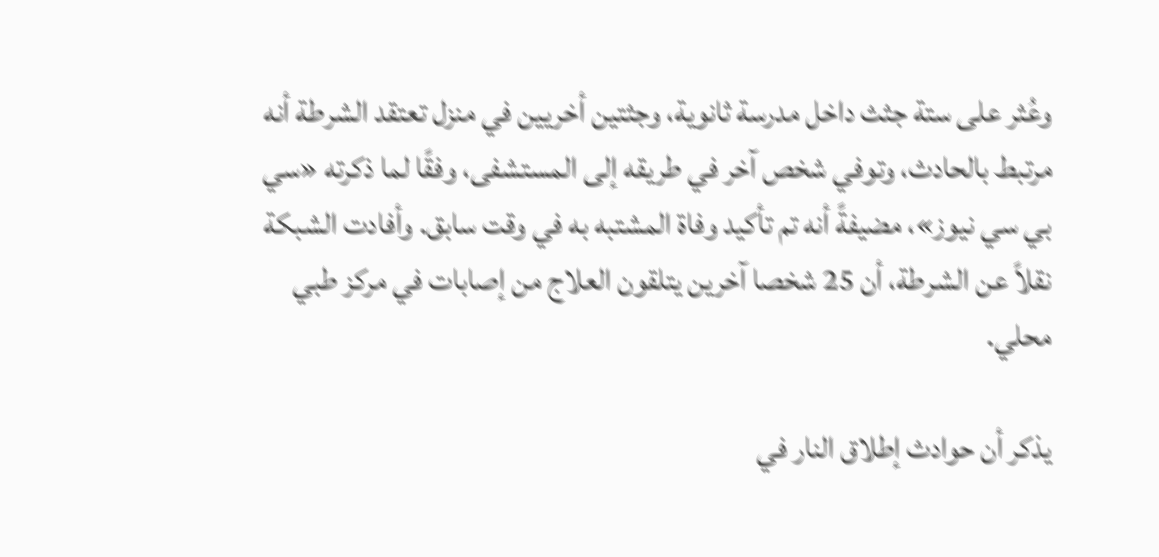وعُثر على ستة جثث داخل مدرسة ثانوية، وجثتين أخريين في منزل تعتقد الشرطة أنه مرتبط بالحادث، وتوفي شخص آخر في طريقه إلى المستشفى، وفقًا لما ذكرته «سي بي سي نيوز»، مضيفةً أنه تم تأكيد وفاة المشتبه به في وقت سابق. وأفادت الشبكة نقلاً عن الشرطة، أن 25 شخصا آخرين يتلقون العلاج من إصابات في مركز طبي محلي.

يذكر أن حوادث إطلاق النار في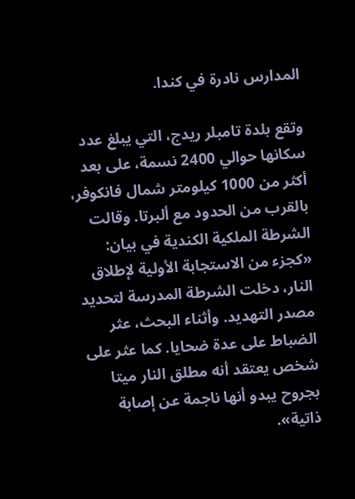المدارس نادرة في كندا.

وتقع بلدة تامبلر ريدج، التي يبلغ عدد سكانها حوالي 2400 نسمة، على بعد أكثر من 1000 كيلومتر شمال فانكوفر، بالقرب من الحدود مع ألبرتا. وقالت الشرطة الملكية الكندية في بيان: «كجزء من الاستجابة الأولية لإطلاق النار، دخلت الشرطة المدرسة لتحديد مصدر التهديد. وأثناء البحث، عثر الضباط على عدة ضحايا. كما عثر على شخص يعتقد أنه مطلق النار ميتا بجروح يبدو أنها ناجمة عن إصابة ذاتية».